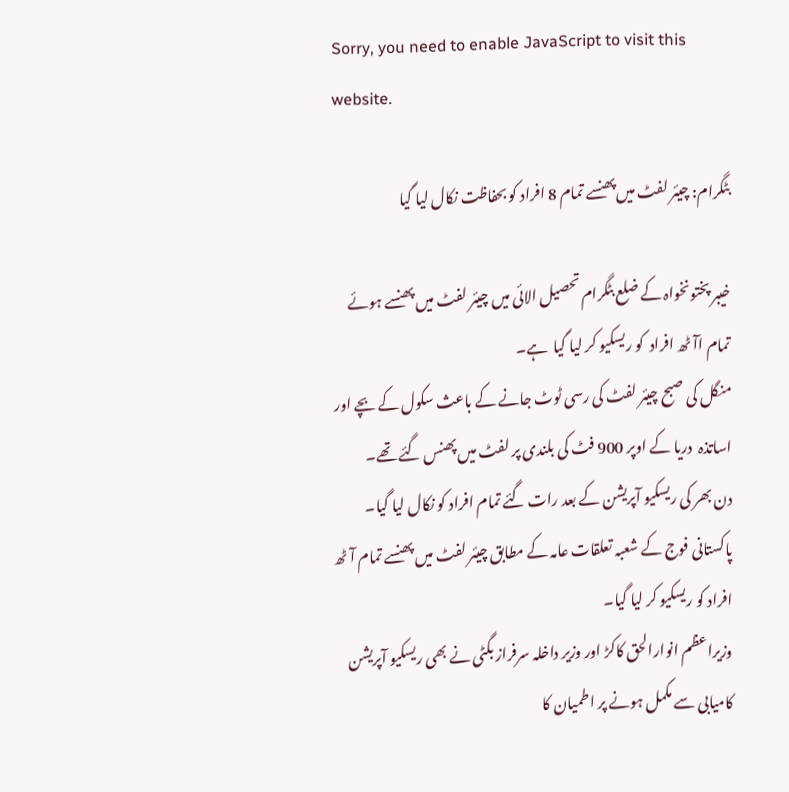Sorry, you need to enable JavaScript to visit this website.

بٹگرام: چیئر لفٹ میں پھنسے تمام 8 افراد کو بحفاظت نکال لیا گیا

خیبر پختونخواہ کے ضلع بٹگرام تحصیل الائی میں چیئر لفٹ میں پھنسے ہوئے تمام اآٹھ افراد  کو ریسکیو کر لیا گیا  ہے۔
منگل کی صبح چیئر لفٹ کی رسی ٹوٹ جانے کے باعث سکول کے بچے اور اساتذہ  دریا کے اوپر 900 فٹ کی بلندی پر لفٹ میں پھنس گئے تھے۔
دن بھر کی ریسکیو آپریشن کے بعد رات گئے تمام افراد کو نکال لیا گیا۔
پاکستانی فوج کے شعبہ تعلقات عامہ کے مطابق چیئر لفٹ میں پھنسے تمام آٹھ افراد کو ریسکیو کر لیا گیا۔
وزیراعظم انوارالحق کاکڑ اور وزیر داخلہ سرفراز بگٹی نے بھی ریسکیو آپریشن کامیابی سے مکمل ہونے پر اطمیان کا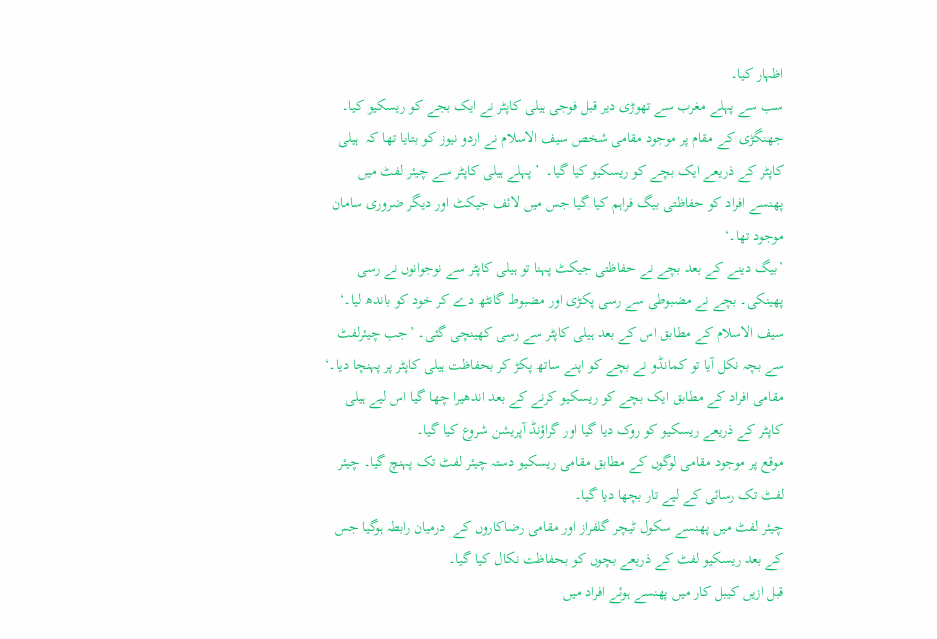اظہار کیا۔
سب سے پہلے مغرب سے تھوڑی دیر قبل فوجی ہیلی کاپٹر نے ایک بجے کو ریسکیو کیا۔
جھنگڑی کے مقام پر موجود مقامی شخص سیف الاسلام نے اردو نیوز کو بتایا تھا کہ  ہیلی کاپٹر کے ذریعے ایک بچے کو ریسکیو کیا گیا۔  ’پہلے ہیلی کاپٹر سے چیئر لفٹ میں پھنسے افراد کو حفاظتی بیگ فراہم کیا گیا جس میں لائف جیکٹ اور دیگر ضروری سامان موجود تھا۔‘
’بیگ دینے کے بعد بچے نے حفاظتی جیکٹ پہنا تو ہیلی کاپٹر سے نوجوانوں نے رسی پھینکی۔ بچے نے مضبوطی سے رسی پکڑی اور مضبوط گانٹھ دے کر خود کو باندھ لیا۔‘
سیف الاسلام کے مطابق اس کے بعد ہیلی کاپٹر سے رسی کھینچی گئی۔ ’جب چیئرلفٹ سے بچہ نکل آیا تو کمانڈو نے بچے کو اپنے ساتھ پکڑ کر بحفاظت ہیلی کاپٹر پر پہنچا دیا۔‘
مقامی افراد کے مطابق ایک بچے کو ریسکیو کرنے کے بعد اندھیرا چھا گیا اس لیے ہیلی کاپٹر کے ذریعے ریسکیو کو روک دیا گیا اور گراؤنڈ آپریشن شروع کیا گیا۔
موقع پر موجود مقامی لوگوں کے مطابق مقامی ریسکیو دستہ چیئر لفٹ تک پہنچ گیا۔ چیئر لفٹ تک رسائی کے لیے تار بچھا دیا گیا۔
چیئر لفٹ میں پھنسے سکول ٹیچر گلفراز اور مقامی رضاکاروں کے  درمیان رابطہ ہوگیا جس کے بعد ریسکیو لفٹ کے ذریعے بچوں کو بحفاظت نکال کیا گیا۔
قبل ازیں کیبل کار میں پھنسے ہوئے افراد میں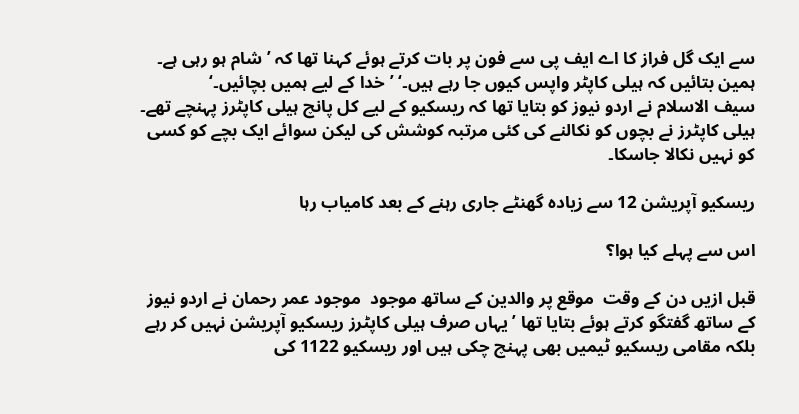سے ایک گل فراز کا اے ایف پی سے فون پر بات کرتے ہوئے کہنا تھا کہ ’شام ہو رہی ہے۔ ہمین بتائیں کہ ہیلی کاپٹر واپس کیوں جا رہے ہیں۔‘ ’خدا کے لیے ہمیں بچائیں۔‘
سیف الاسلام نے اردو نیوز کو بتایا تھا کہ ریسکیو کے لیے کل پانچ ہیلی کاپٹرز پہنچے تھے۔ ہیلی کاپٹرز نے بچوں کو نکالنے کی کئی مرتبہ کوشش کی لیکن سوائے ایک بچے کو کسی کو نہیں نکالا جاسکا۔

ریسکیو آپریشن 12 سے زیادہ گھنٹے جاری رہنے کے بعد کامیاب رہا

اس سے پہلے کیا ہوا؟

قبل ازیں دن کے وقت  موقع پر والدین کے ساتھ موجود  موجود عمر رحمان نے اردو نیوز کے ساتھ گفتگو کرتے ہوئے بتایا تھا ’یہاں صرف ہیلی کاپٹرز ریسکیو آپریشن نہیں کر رہے بلکہ مقامی ریسکیو ٹیمیں بھی پہنچ چکی ہیں اور ریسکیو 1122 کی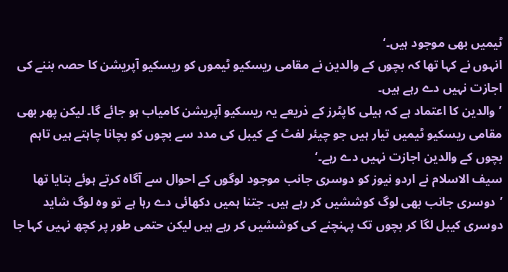ٹیمیں بھی موجود ہیں۔‘
انہوں نے کہا تھا کہ بچوں کے والدین نے مقامی ریسکیو ٹیموں کو ریسکیو آپریشن کا حصہ بننے کی اجازت نہیں دے رہے ہیں۔
’والدین کا اعتماد ہے کہ ہیلی کاپٹرز کے ذریعے یہ ریسکیو آپریشن کامیاب ہو جائے گا۔ لیکن پھر بھی مقامی ریسکیو ٹیمیں تیار ہیں جو چیئر لفٹ کے کیبل کی مدد سے بچوں کو بچانا چاہتے ہیں تاہم بچوں کے والدین اجازت نہیں دے رہے۔‘
سیف الاسلام نے اردو نیوز کو دوسری جانب موجود لوگوں کے احوال سے آگاہ کرتے ہوئے بتایا تھا ’دوسری جانب بھی لوگ کوششیں کر رہے ہیں۔ جتنا ہمیں دکھائی دے رہا ہے تو وہ لوگ شاید دوسری کیبل لگا کر بچوں تک پہنچنے کی کوششیں کر رہے ہیں لیکن حتمی طور پر کچھ نہیں کہا جا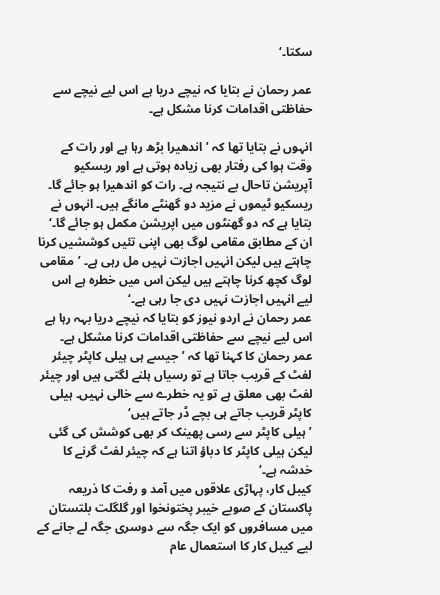سکتا۔‘

عمر رحمان نے بتایا کہ نیچے دریا ہے اس لیے نیچے سے حفاظتی اقدامات کرنا مشکل ہے۔

انہوں نے بتایا تھا کہ ’اندھیرا بڑھ رہا ہے اور رات کے وقت ہوا کی رفتار بھی زیادہ ہوتی ہے اور ریسکیو آپریشن تاحال بے نتیجہ ہے۔ رات کو اندھیرا ہو جائے گا۔ ریسکیو ٹیموں نے مزید دو گھنٹے مانگے ہیں۔ انہوں نے بتایا ہے کہ دو گھنٹوں میں اپریشن مکمل ہو جائے گا۔‘
ان کے مطابق مقامی لوگ بھی اپنی تئیں کوششیں کرنا چاہتے ہیں لیکن انہیں اجازت نہیں مل رہی ہے۔ ’مقامی لوگ کچھ کرنا چاہتے ہیں لیکن اس میں خطرہ ہے اس لیے انہیں اجازت نہیں دی جا رہی ہے۔‘
عمر رحمان نے اردو نیوز کو بتایا کہ نیچے دریا بہہ رہا ہے اس لیے نیچے سے حفاظتی اقدامات کرنا مشکل ہے۔
عمر رحمان کا کہنا تھا کہ ’جیسے ہی ہیلی کاپٹر چیئر لفٹ کے قریب جاتا ہے تو رسیاں ہلنے لگتی ہیں اور چیئر لفٹ بھی معلق ہے تو یہ خطرے سے خالی نہیں۔ ہیلی کاپٹر قریب جاتے ہی بچے ڈر جاتے ہیں‘
’ہیلی کاپٹر سے رسی پھینک کر بھی کوشش کی گئی لیکن ہیلی کاپٹر کا دباؤ اتنا ہے کہ چیئر لفٹ گرنے کا خدشہ ہے۔‘
کیبل کار، پہاڑی علاقوں میں آمد و رفت کا ذریعہ
پاکستان کے صوبے خیبر پختونخوا اور گلگلت بلتستان میں مسافروں کو ایک جگہ سے دوسری جگہ لے جانے کے لیے کیبل کار کا استعمال عام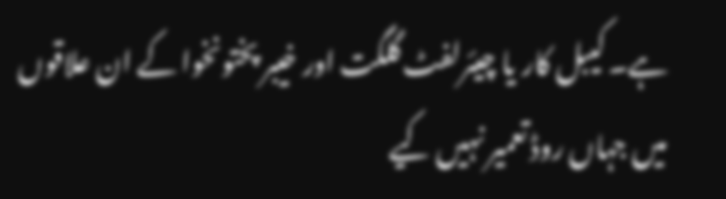ہے۔ کیبل کار یا چیئرلفٹ گلگت اور خیبر پختونخوا کے ان علاقوں میں جہاں روڈ تعمیر نہیں کیے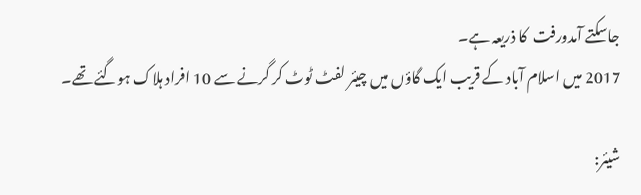جاسکتے آمدورفت  کا ذریعہ ہے۔
2017 میں اسلام آباد کے قریب ایک گاؤں میں چیئر لفٹ ٹوٹ کر گرنے سے 10 افراد ہلاک ہوگئے تھے۔

شیئر: